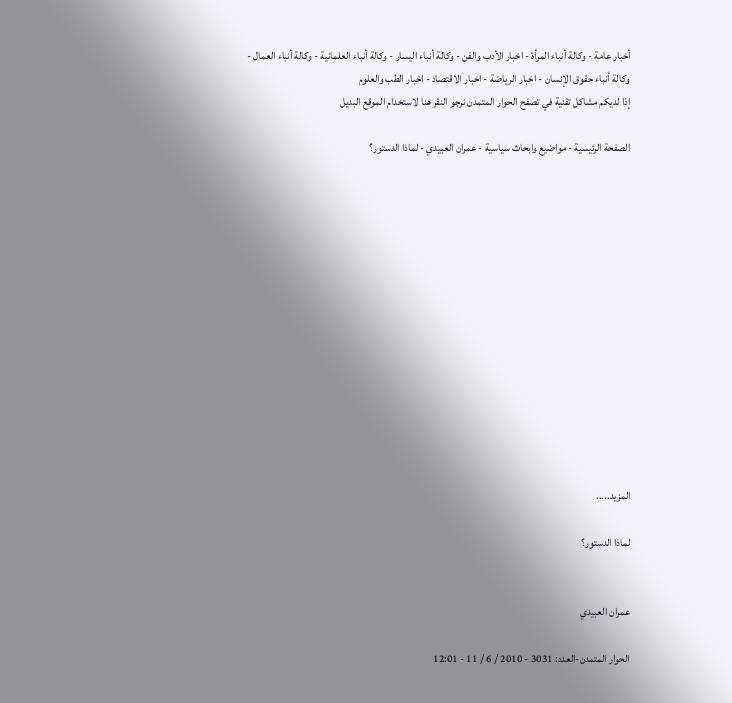أخبار عامة - وكالة أنباء المرأة - اخبار الأدب والفن - وكالة أنباء اليسار - وكالة أنباء العلمانية - وكالة أنباء العمال - وكالة أنباء حقوق الإنسان - اخبار الرياضة - اخبار الاقتصاد - اخبار الطب والعلوم
إذا لديكم مشاكل تقنية في تصفح الحوار المتمدن نرجو النقر هنا لاستخدام الموقع البديل

الصفحة الرئيسية - مواضيع وابحاث سياسية - عمران العبيدي - لماذا الدستور؟














المزيد.....

لماذا الدستور؟


عمران العبيدي

الحوار المتمدن-العدد: 3031 - 2010 / 6 / 11 - 12:01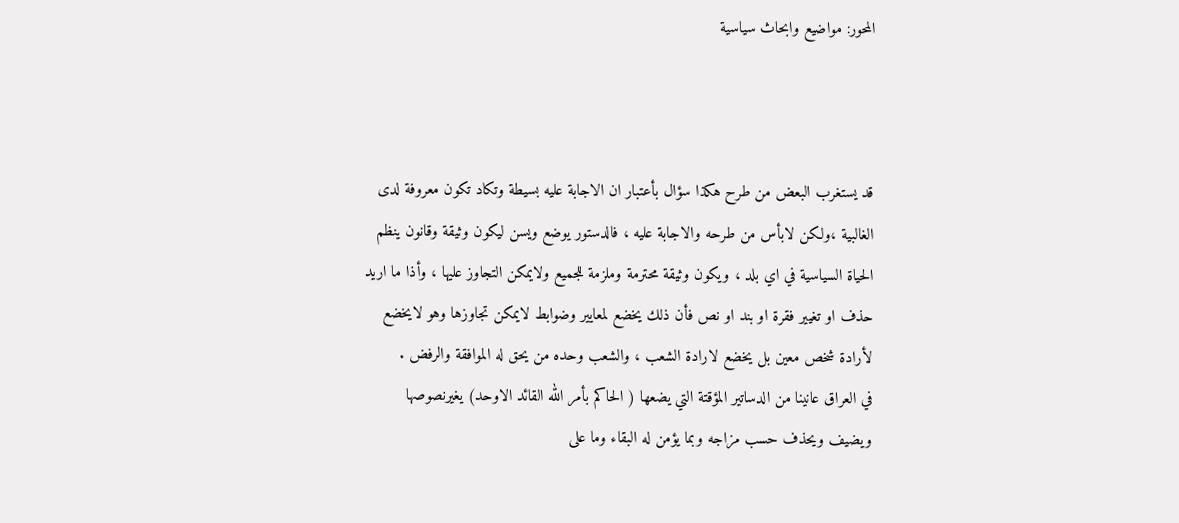المحور: مواضيع وابحاث سياسية



قد يستغرب البعض من طرح هكذا سؤال بأعتبار ان الاجابة عليه بسيطة وتكاد تكون معروفة لدى الغالبية ،ولكن لابأس من طرحه والاجابة عليه ، فالدستور يوضع ويسن ليكون وثيقة وقانون ينظم الحياة السياسية في اي بلد ، ويكون وثيقة محترمة وملزمة للجميع ولايمكن التجاوز عليها ، وأذا ما اريد حذف او تغيير فقرة او بند او نص فأن ذلك يخضع لمعايير وضوابط لايمكن تجاوزها وهو لايخضع لأرادة شخص معين بل يخضع لارادة الشعب ، والشعب وحده من يحق له الموافقة والرفض .
في العراق عانينا من الدساتير المؤقتة التي يضعها ( الحاكم بأمر الله القائد الاوحد) يغيرنصوصها ويضيف ويحذف حسب مزاجه وبما يؤمن له البقاء وما على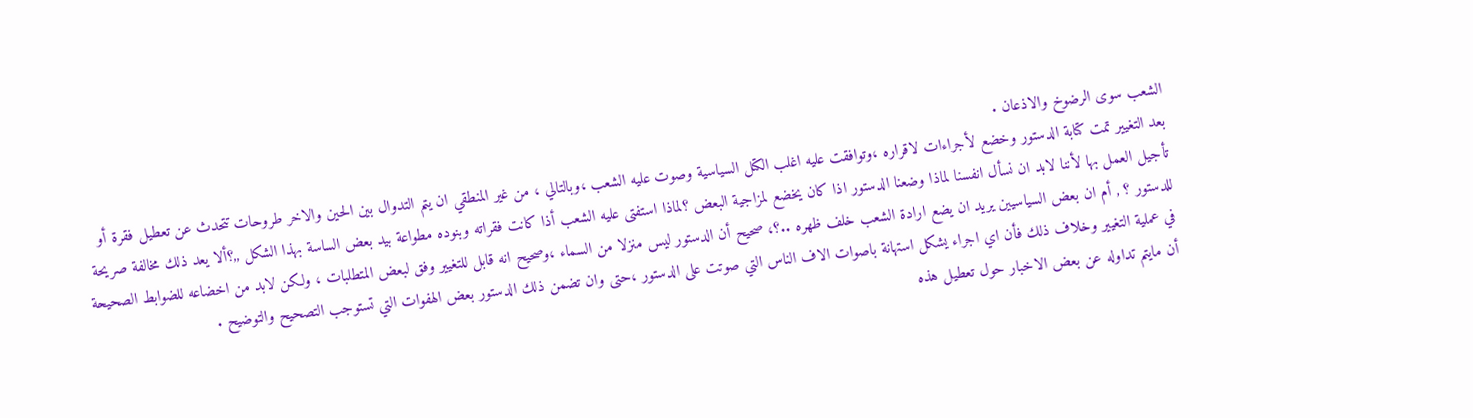الشعب سوى الرضوخ والاذعان .
بعد التغيير تمت كتابة الدستور وخضع لأجراءات لاقراره ،وتوافقت عليه اغلب الكتل السياسية وصوت عليه الشعب ،وبالتالي ، من غير المنطقي ان يتم التدوال بين الحين والاخر طروحات تتحدث عن تعطيل فقرة أو تأجيل العمل بها لأننا لابد ان نسأل انفسنا لماذا وضعنا الدستور اذا كان يخضع لمزاجية البعض ؟لماذا استفتى عليه الشعب أذا كانت فقراته وبنوده مطواعة بيد بعض الساسة بهذا الشكل ,,؟ألا يعد ذلك مخالفة صريحة للدستور ؟ , أم ان بعض السياسيين يريد ان يضع ارادة الشعب خلف ظهره ..؟، صحيح أن الدستور ليس منزلا من السماء ،وصحيح انه قابل للتغيير وفق لبعض المتطلبات ، ولكن لابد من اخضاعه للضوابط الصحيحة في عملية التغيير وخلاف ذلك فأن اي اجراء يشكل استهانة باصوات الاف الناس التي صوتت على الدستور ،حتى وان تضمن ذلك الدستور بعض الهفوات التي تستوجب التصحيح والتوضيح .
أن مايتم تداوله عن بعض الاخبار حول تعطيل هذه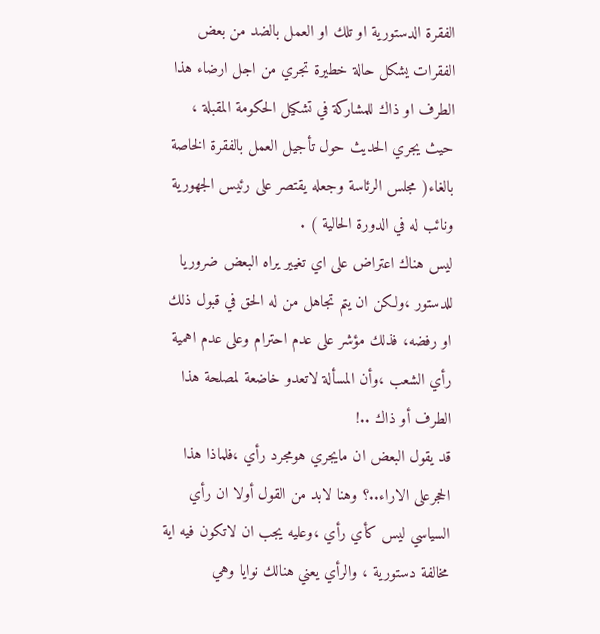الفقرة الدستورية او تلك او العمل بالضد من بعض الفقرات يشكل حالة خطيرة تجري من اجل ارضاء هذا الطرف او ذاك للمشاركة في تشكيل الحكومة المقبلة ، حيث يجري الحديث حول تأجيل العمل بالفقرة الخاصة بالغاء( مجلس الرئاسة وجعله يقتصر على رئيس الجهورية ونائب له في الدورة الحالية ) .
ليس هناك اعتراض على اي تغيير يراه البعض ضروريا للدستور ،ولكن ان يتم تجاهل من له الحق في قبول ذلك او رفضه، فذلك مؤشر على عدم احترام وعلى عدم اهمية رأي الشعب ،وأن المسألة لاتعدو خاضعة لمصلحة هذا الطرف أو ذاك ..!
قد يقول البعض ان مايجري هومجرد رأي ،فلماذا هذا الحجرعلى الاراء..؟ وهنا لابد من القول أولا ان رأي السياسي ليس كأي رأي ،وعليه يجب ان لاتكون فيه اية مخالفة دستورية ، والرأي يعني هنالك نوايا وهي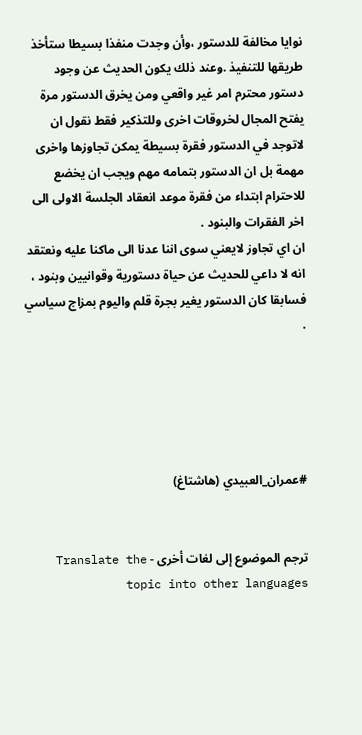نوايا مخالفة للدستور ،وأن وجدت منفذا بسيطا ستأخذ طريقها للتنفيذ .وعند ذلك يكون الحديث عن وجود دستور محترم امر غير واقعي ومن يخرق الدستور مرة يفتح المجال لخروقات اخرى وللتذكير فقط نقول ان لاتوجد في الدستور فقرة بسيطة يمكن تجاوزها واخرى مهمة بل ان الدستور بتمامه مهم ويجب ان يخضع للاحترام ابتداء من فقرة موعد انعقاد الجلسة الاولى الى اخر الفقرات والبنود .
ان اي تجاوز لايعني سوى اننا عدنا الى ماكنا عليه ونعتقد انه لا داعي للحديث عن حياة دستورية وقوانيين وبنود ، فسابقا كان الدستور يغير بجرة قلم واليوم بمزاج سياسي .





#عمران_العبيدي (هاشتاغ)


ترجم الموضوع إلى لغات أخرى - Translate the topic into other languages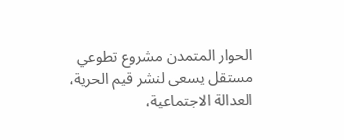الحوار المتمدن مشروع تطوعي مستقل يسعى لنشر قيم الحرية، العدالة الاجتماعية،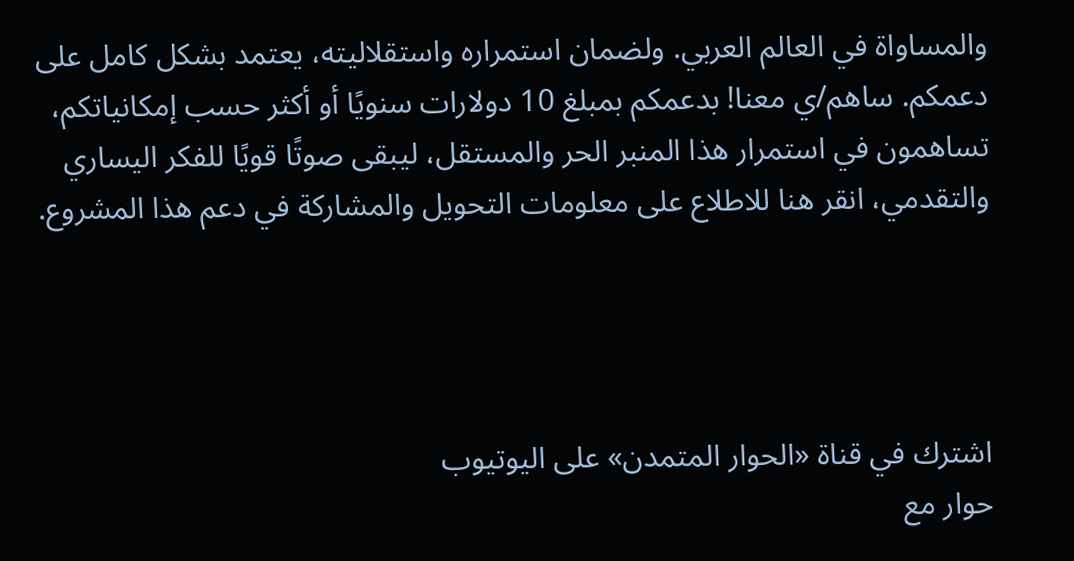والمساواة في العالم العربي. ولضمان استمراره واستقلاليته، يعتمد بشكل كامل على دعمكم. ساهم/ي معنا! بدعمكم بمبلغ 10 دولارات سنويًا أو أكثر حسب إمكانياتكم، تساهمون في استمرار هذا المنبر الحر والمستقل، ليبقى صوتًا قويًا للفكر اليساري والتقدمي، انقر هنا للاطلاع على معلومات التحويل والمشاركة في دعم هذا المشروع.




اشترك في قناة «الحوار المتمدن» على اليوتيوب
حوار مع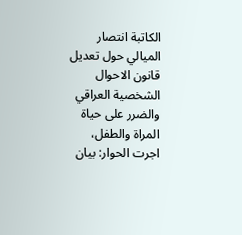الكاتبة انتصار الميالي حول تعديل قانون الاحوال الشخصية العراقي والضرر على حياة المراة والطفل، اجرت الحوار: بيان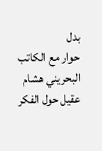بدل
حوار مع الكاتب البحريني هشام عقيل حول الفكر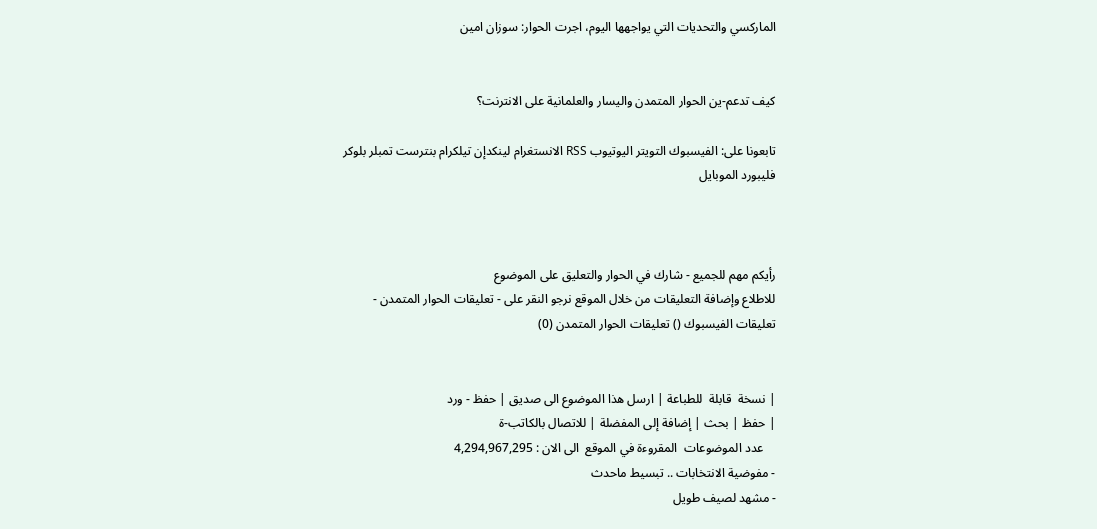الماركسي والتحديات التي يواجهها اليوم، اجرت الحوار: سوزان امين


كيف تدعم-ين الحوار المتمدن واليسار والعلمانية على الانترنت؟

تابعونا على: الفيسبوك التويتر اليوتيوب RSS الانستغرام لينكدإن تيلكرام بنترست تمبلر بلوكر فليبورد الموبايل



رأيكم مهم للجميع - شارك في الحوار والتعليق على الموضوع
للاطلاع وإضافة التعليقات من خلال الموقع نرجو النقر على - تعليقات الحوار المتمدن -
تعليقات الفيسبوك () تعليقات الحوار المتمدن (0)


| نسخة  قابلة  للطباعة | ارسل هذا الموضوع الى صديق | حفظ - ورد
| حفظ | بحث | إضافة إلى المفضلة | للاتصال بالكاتب-ة
    عدد الموضوعات  المقروءة في الموقع  الى الان : 4,294,967,295
- مفوضية الانتخابات .. تبسيط ماحدث
- مشهد لصيف طويل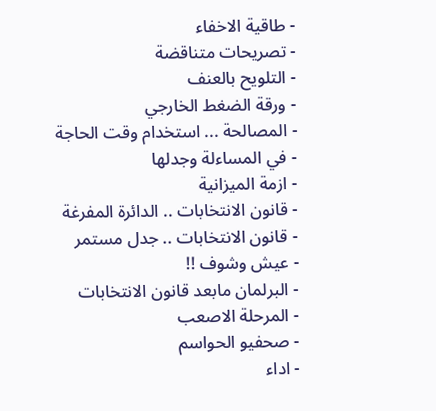- طاقية الاخفاء
- تصريحات متناقضة
- التلويح بالعنف
- ورقة الضغط الخارجي
- المصالحة ... استخدام وقت الحاجة
- في المساءلة وجدلها
- ازمة الميزانية
- قانون الانتخابات .. الدائرة المفرغة
- قانون الانتخابات .. جدل مستمر
- عيش وشوف !!
- البرلمان مابعد قانون الانتخابات
- المرحلة الاصعب
- صحفيو الحواسم
- اداء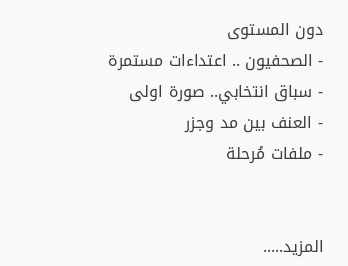دون المستوى
- الصحفيون .. اعتداءات مستمرة
- سباق انتخابي.. صورة اولى
- العنف بين مد وجزر
- ملفات مُرحلة


المزيد.....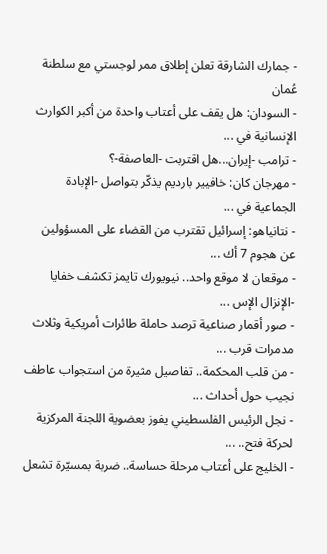- جمارك الشارقة تعلن إطلاق ممر لوجستي مع سلطنة عُمان
- السودان: هل يقف على أعتاب واحدة من أكبر الكوارث الإنسانية في ...
- ترامب -إيران...هل اقتربت -العاصفة-؟
- مهرجان كان: خافيير بارديم يذكّر بتواصل -الإبادة الجماعية في ...
- نتانياهو: إسرائيل تقترب من القضاء على المسؤولين عن هجوم 7 أك ...
- موقعان لا موقع واحد.. نيويورك تايمز تكشف خفايا -الإنزال الإس ...
- صور أقمار صناعية ترصد حاملة طائرات أمريكية وثلاث مدمرات قرب ...
- من قلب المحكمة.. تفاصيل مثيرة من استجواب عاطف نجيب حول أحداث ...
- نجل الرئيس الفلسطيني يفوز بعضوية اللجنة المركزية لحركة فتح.. ...
- الخليج على أعتاب مرحلة حساسة.. ضربة بمسيّرة تشعل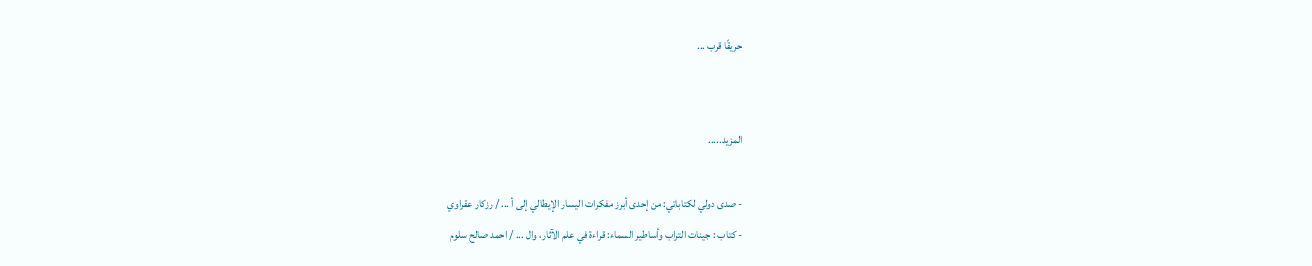حريقًا قرب ...


المزيد.....

- صدى دولي لكتاباتي: من إحدى أبرز مفكرات اليسار الإيطالي إلى أ ... / رزكار عقراوي
- كتاب : جينات التراب وأساطير السماء: قراءة في علم الآثار، وال ... / احمد صالح سلوم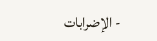- الإضرابات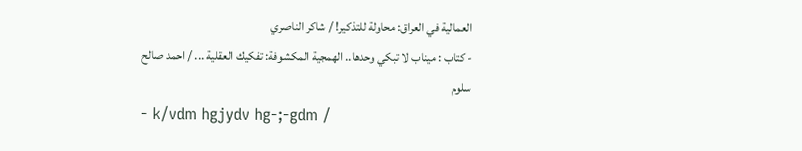العمالية في العراق: محاولة للتذكير! / شاكر الناصري
- كتاب : ميناب لا تبكي وحدها.. الهمجية المكشوفة: تفكيك العقلية ... / احمد صالح سلوم
- k/vdm hgjydv hg-;-gdm /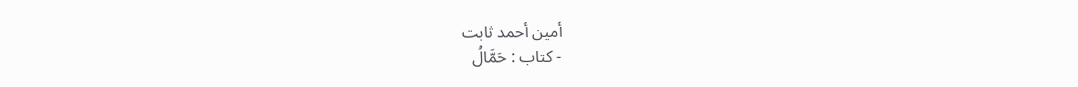أمين أحمد ثابت
- كتاب : حَمَّالُ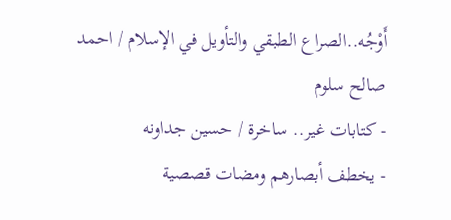أَوْجُه..الصراع الطبقي والتأويل في الإسلام / احمد صالح سلوم
- كتابات غير.. ساخرة / حسين جداونه
- يخطف أبصارهم ومضات قصصية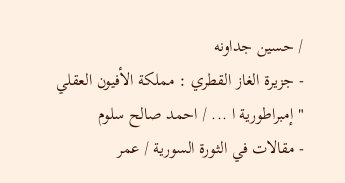/ حسين جداونه
- جزيرة الغاز القطري : مملكة الأفيون العقلي " إمبراطورية ا ... / احمد صالح سلوم
- مقالات في الثورة السورية / عمر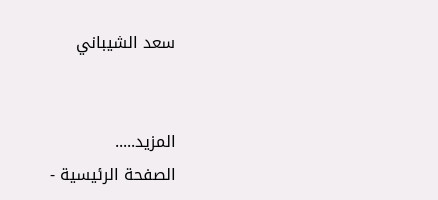سعد الشيباني


المزيد.....
الصفحة الرئيسية -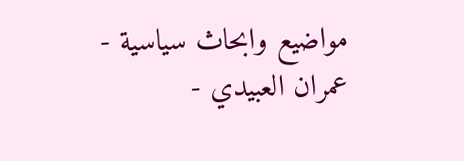مواضيع وابحاث سياسية - عمران العبيدي -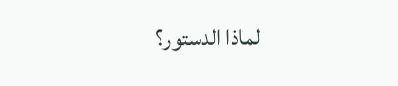لماذا الدستور؟